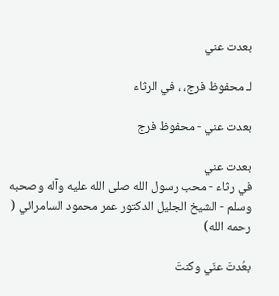بعدت عني

لـ محفوظ فرج، ، في الرثاء

بعدت عني - محفوظ فرج

بعدت عني
في رثاء - محب رسول الله صلى الله عليه وآله وصحبه وسلم - الشيخ الجليل الدكتور عمر محمود السامرائي ( رحمه الله)

بعُدتَ عنّي وكنتَ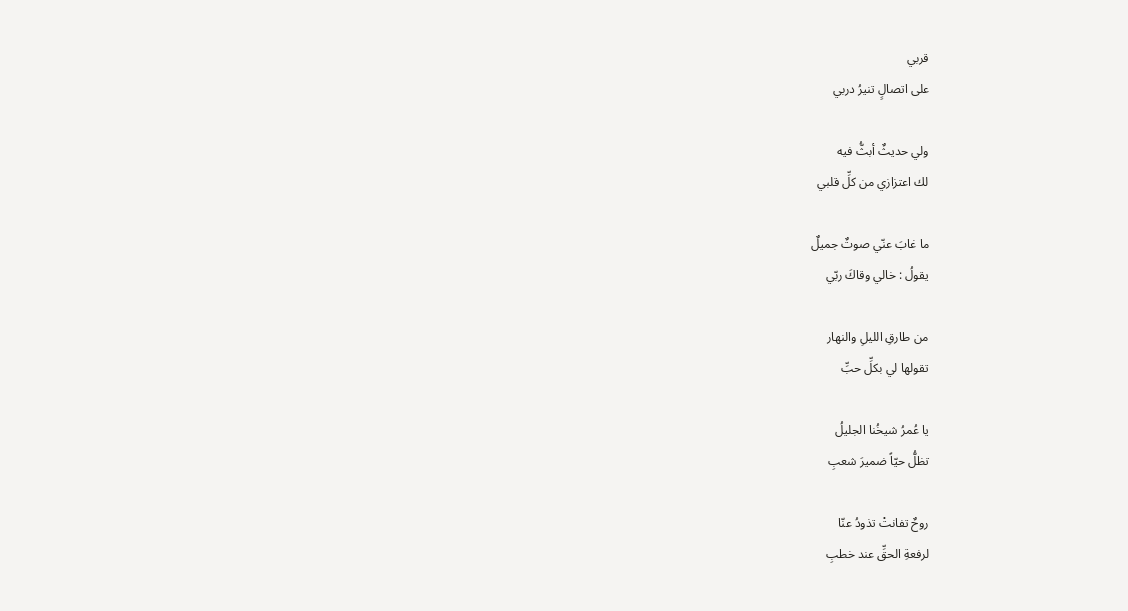قربي
على اتصالٍ تنيرُ دربي

ولي حديثٌ أبثُّ فيه
لك اعتزازي من كلِّ قلبي

ما غابَ عنّي صوتٌ جميلٌ
يقولُ : خالي وقاكَ ربّي

من طارقِ الليلِ والنهار
تقولها لي بكلِّ حبِّ

يا عُمرُ شيخُنا الجليلُ
تظلُّ حيّاً ضميرَ شعبِ

روحٌ تفانتْ تذودُ عنّا
لرفعةِ الحقِّ عند خطبِ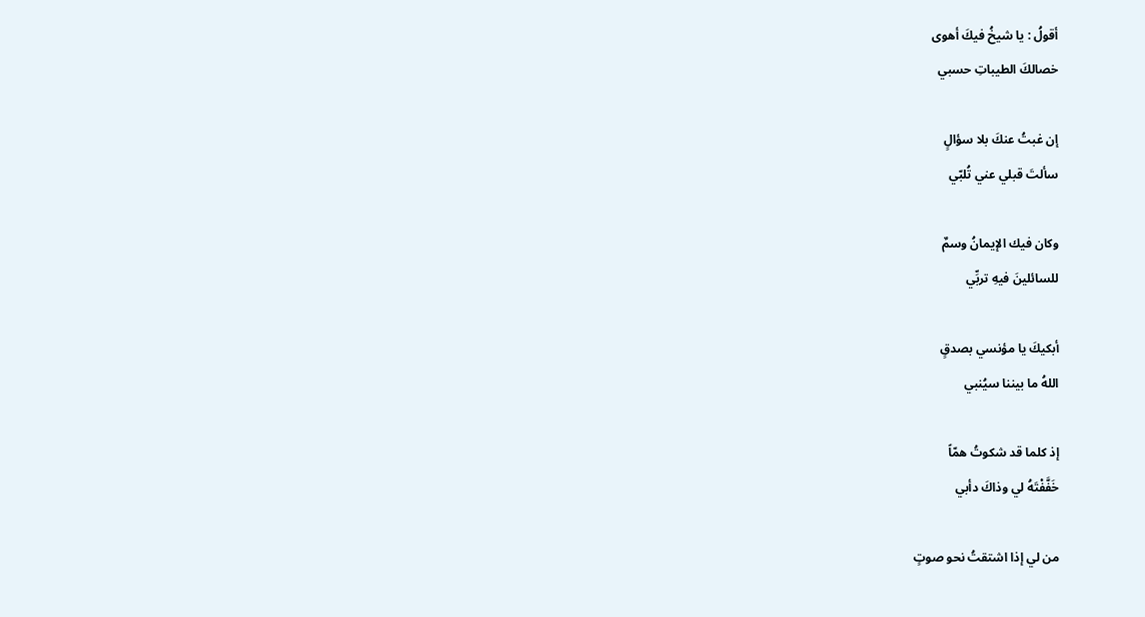أقولُ : يا شيخُ فيكَ أهوى
خصالكَ الطيباتِ حسبي

إن غبتُ عنكَ بلا سؤالٍ
سألتَ قبلي عني تُلبّي

وكان فيك الإيمانُ وسمٌ
للسائلينَ فيهِ تربِّي

أبكيكَ يا مؤنسي بصدقٍ
اللهُ ما بيننا سيُنبي

إذ كلما قد شكوتُ همّاً
خَفَّفْتَهُ لي وذاكَ دأبي

من لي إذا اشتقتُ نحو صوتٍ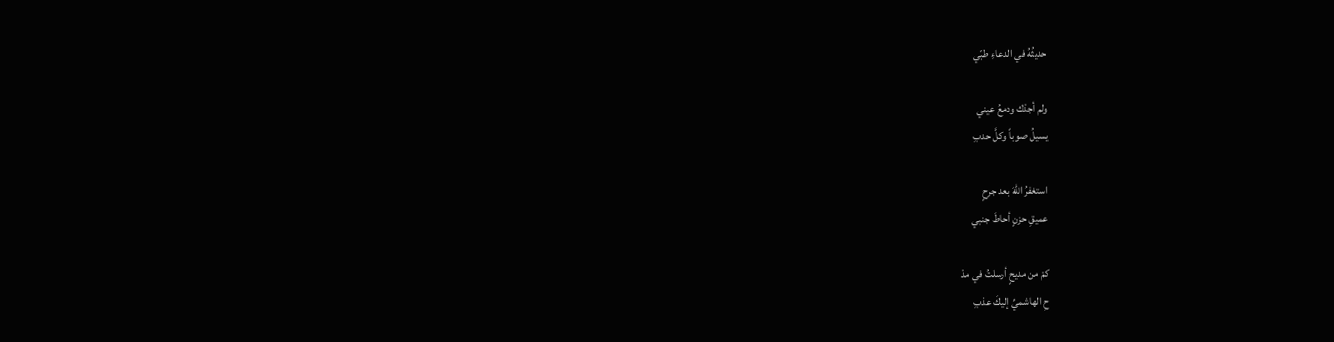حديثُهُ في الدعاءِ طبّي

ولم أجدْك ودمعُ عيني
يسيلُ صوباً وكلَّ حدبِ

استغفرُ اللهَ بعد جرحٍ
عميقِ حزنٍ أحاطَ جنبي

كمْ من مديحٍ أرسلتُ في مدْ
حِ الهاشميِّ إليكَ عذبِ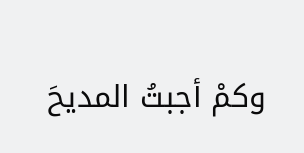وكمْ أجبتُ المديحَ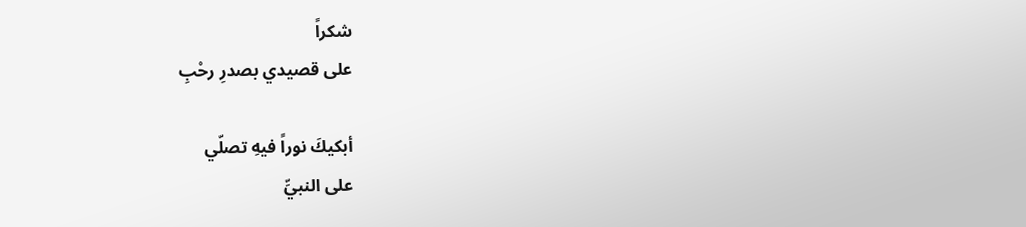شكراً
على قصيدي بصدرِ رحْبِ

أبكيكَ نوراً فيهِ تصلّي
على النبيِّ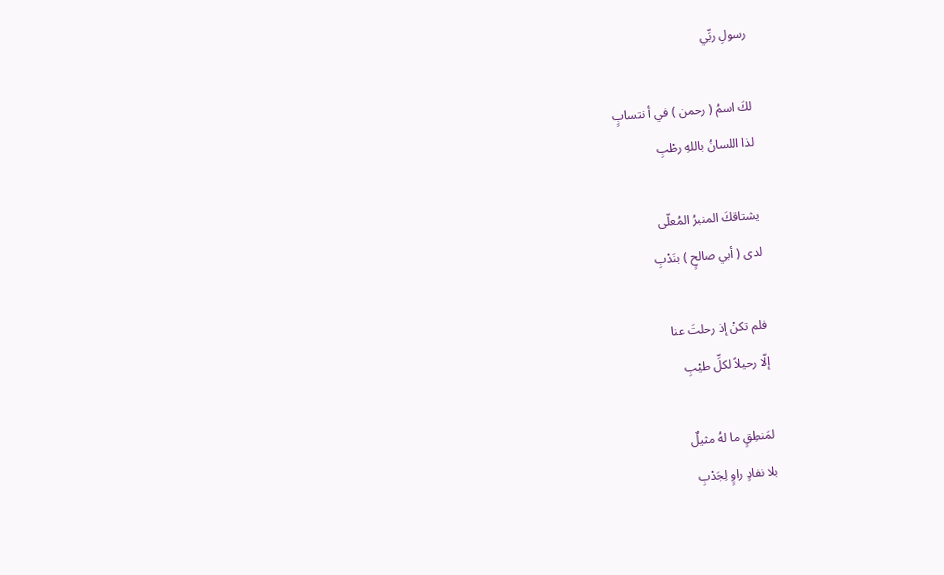رسولِ ربِّي

لكَ اسمُ ( رحمن ) في أ نتسابٍ
لذا اللسانُ باللهِ رطْبِ

يشتاقكَ المنبرُ المُعلّى
لدى ( أبي صالحٍ ) بنَدْبِ

فلم تكنْ إذ رحلتَ عنا
إلّا رحيلاً لكلِّ طيْبِ

لمَنطِقٍ ما لهُ مثيلٌ
بلا نفادٍ راوٍ لِجَدْبِ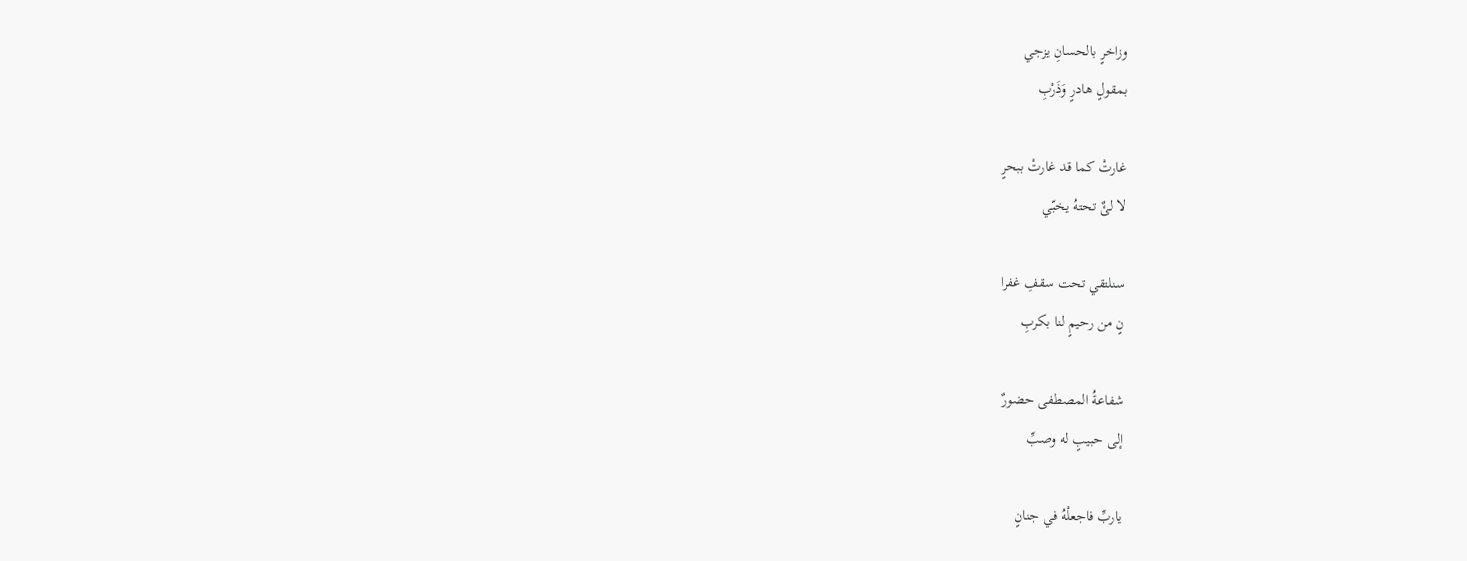وزاخرٍ بالحسانِ يزجي
بمقولٍ هادرٍ وَذَرْبِ

غارتْ كما قد غارتْ ببحرٍ
لا لئٌ تحتهُ يخبّي

سنلتقي تحت سقفِ غفرا
نٍ من رحيمٍ لنا بكربِ

شفاعةُ المصطفى حضورٌ
إلى حبيبٍ له وصبِّ

ياربِّ فاجعلْهُ في جنانٍ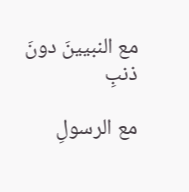مع النبيينَ دونَ ذنبِ

مع الرسولِ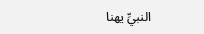النبيِّ يهنا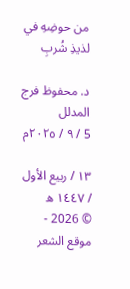من حوضِهِ في لذيذِ شُربِ

د. محفوظ فرج المدلل
5 / ٩ / ٢٠٢٥م

١٣ / ربيع الأول / ١٤٤٧ ه
© 2026 - موقع الشعر